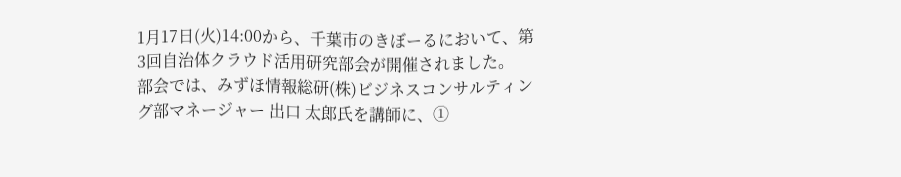1月17日(火)14:00から、千葉市のきぼーるにおいて、第3回自治体クラウド活用研究部会が開催されました。
部会では、みずほ情報総研(株)ビジネスコンサルティング部マネージャー 出口 太郎氏を講師に、①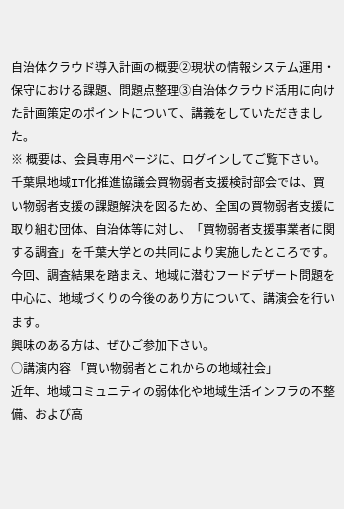自治体クラウド導入計画の概要②現状の情報システム運用・保守における課題、問題点整理③自治体クラウド活用に向けた計画策定のポイントについて、講義をしていただきました。
※ 概要は、会員専用ページに、ログインしてご覧下さい。
千葉県地域IT化推進協議会買物弱者支援検討部会では、買い物弱者支援の課題解決を図るため、全国の買物弱者支援に取り組む団体、自治体等に対し、「買物弱者支援事業者に関する調査」を千葉大学との共同により実施したところです。
今回、調査結果を踏まえ、地域に潜むフードデザート問題を中心に、地域づくりの今後のあり方について、講演会を行います。
興味のある方は、ぜひご参加下さい。
○講演内容 「買い物弱者とこれからの地域社会」
近年、地域コミュニティの弱体化や地域生活インフラの不整備、および高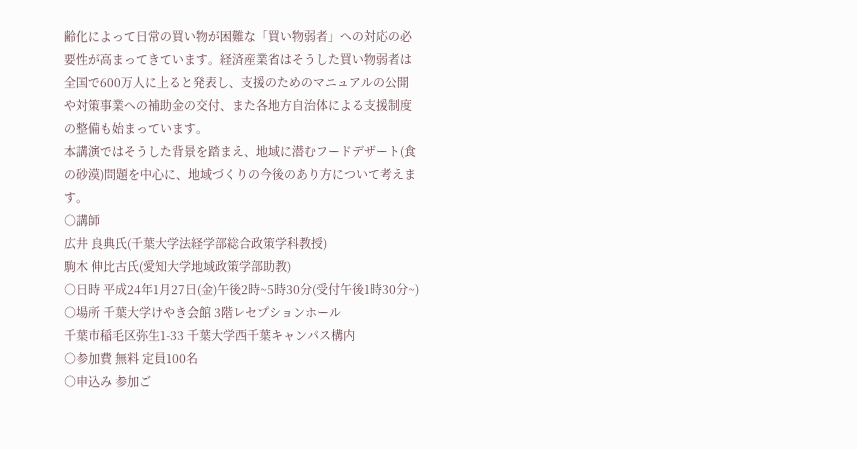齢化によって日常の買い物が困難な「買い物弱者」への対応の必要性が高まってきています。経済産業省はそうした買い物弱者は全国で600万人に上ると発表し、支援のためのマニュアルの公開や対策事業への補助金の交付、また各地方自治体による支援制度の整備も始まっています。
本講演ではそうした背景を踏まえ、地域に潜むフードデザート(食の砂漠)問題を中心に、地域づくりの今後のあり方について考えます。
○講師
広井 良典氏(千葉大学法経学部総合政策学科教授)
駒木 伸比古氏(愛知大学地域政策学部助教)
○日時 平成24年1月27日(金)午後2時~5時30分(受付午後1時30分~)
○場所 千葉大学けやき会館 3階レセプションホール
千葉市稲毛区弥生1-33 千葉大学西千葉キャンパス構内
○参加費 無料 定員100名
○申込み 参加ご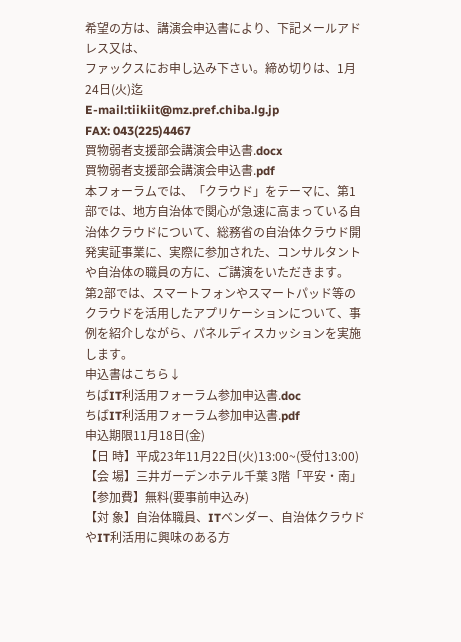希望の方は、講演会申込書により、下記メールアドレス又は、
ファックスにお申し込み下さい。締め切りは、1月24日(火)迄
E-mail:tiikiit@mz.pref.chiba.lg.jp
FAX: 043(225)4467
買物弱者支援部会講演会申込書.docx
買物弱者支援部会講演会申込書.pdf
本フォーラムでは、「クラウド」をテーマに、第1部では、地方自治体で関心が急速に高まっている自治体クラウドについて、総務省の自治体クラウド開発実証事業に、実際に参加された、コンサルタントや自治体の職員の方に、ご講演をいただきます。
第2部では、スマートフォンやスマートパッド等のクラウドを活用したアプリケーションについて、事例を紹介しながら、パネルディスカッションを実施します。
申込書はこちら↓
ちばIT利活用フォーラム参加申込書.doc
ちばIT利活用フォーラム参加申込書.pdf
申込期限11月18日(金)
【日 時】平成23年11月22日(火)13:00~(受付13:00)
【会 場】三井ガーデンホテル千葉 3階「平安・南」
【参加費】無料(要事前申込み)
【対 象】自治体職員、ITベンダー、自治体クラウドやIT利活用に興味のある方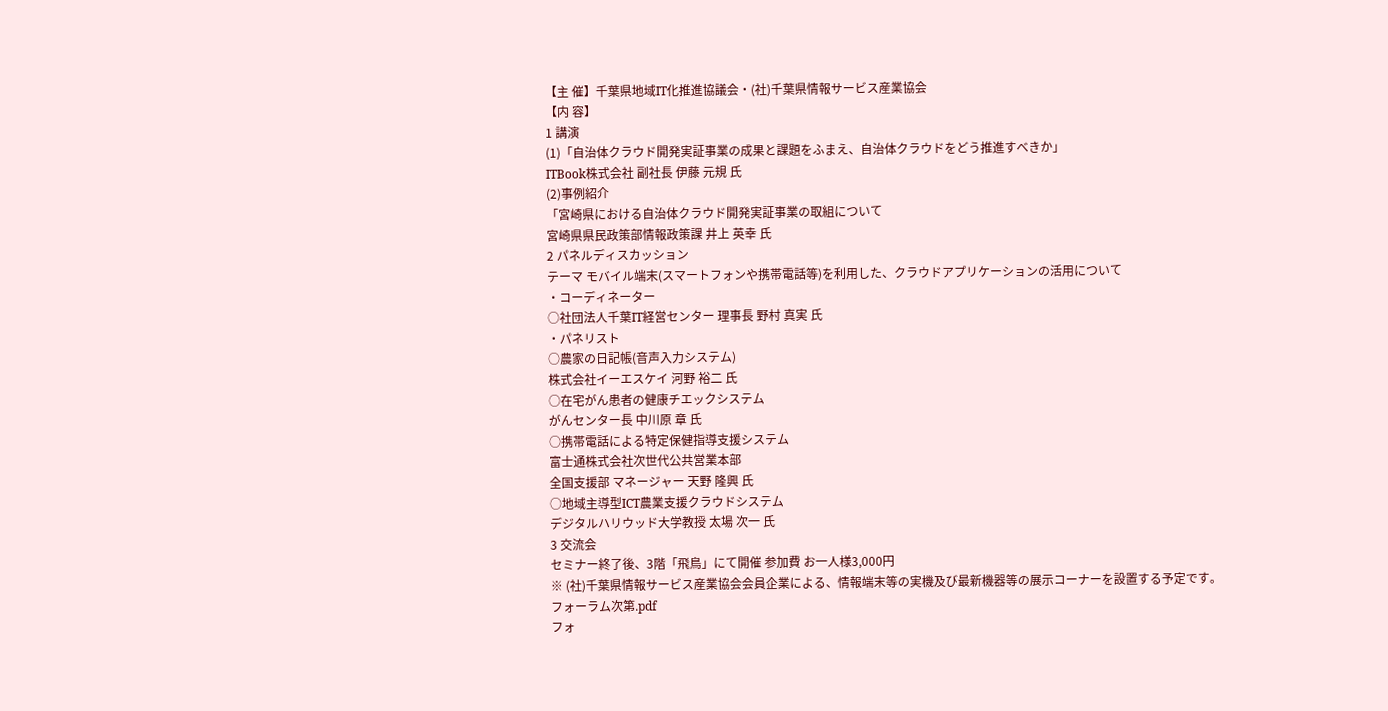【主 催】千葉県地域IT化推進協議会・(社)千葉県情報サービス産業協会
【内 容】
1 講演
(1)「自治体クラウド開発実証事業の成果と課題をふまえ、自治体クラウドをどう推進すべきか」
ITBook株式会社 副社長 伊藤 元規 氏
(2)事例紹介
「宮崎県における自治体クラウド開発実証事業の取組について
宮崎県県民政策部情報政策課 井上 英幸 氏
2 パネルディスカッション
テーマ モバイル端末(スマートフォンや携帯電話等)を利用した、クラウドアプリケーションの活用について
・コーディネーター
○社団法人千葉IT経営センター 理事長 野村 真実 氏
・パネリスト
○農家の日記帳(音声入力システム)
株式会社イーエスケイ 河野 裕二 氏
○在宅がん患者の健康チエックシステム
がんセンター長 中川原 章 氏
○携帯電話による特定保健指導支援システム
富士通株式会社次世代公共営業本部
全国支援部 マネージャー 天野 隆興 氏
○地域主導型ICT農業支援クラウドシステム
デジタルハリウッド大学教授 太場 次一 氏
3 交流会
セミナー終了後、3階「飛鳥」にて開催 参加費 お一人様3,000円
※ (社)千葉県情報サービス産業協会会員企業による、情報端末等の実機及び最新機器等の展示コーナーを設置する予定です。
フォーラム次第.pdf
フォ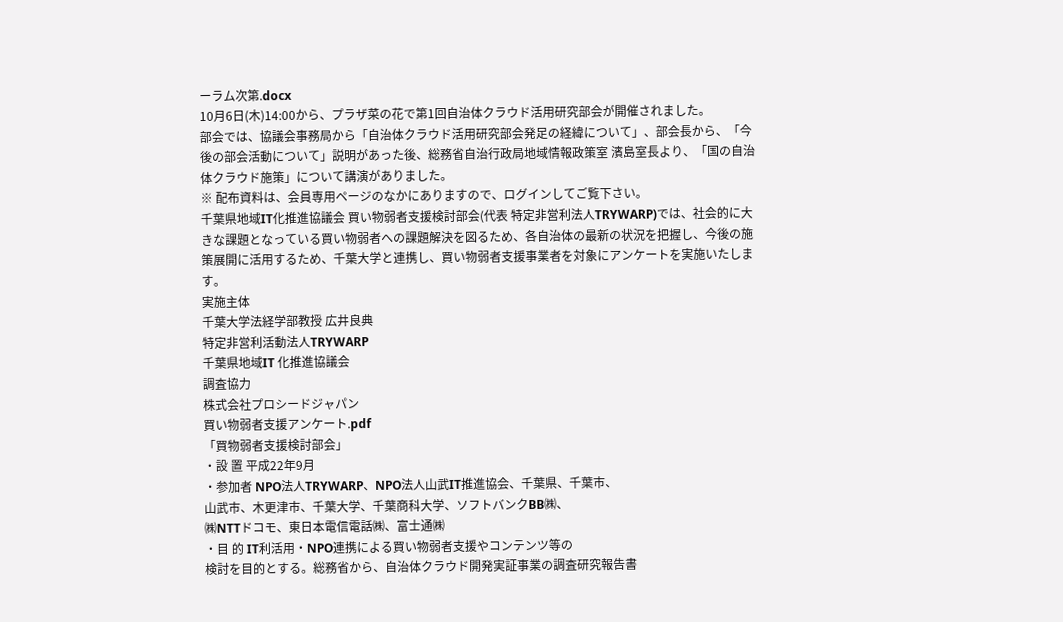ーラム次第.docx
10月6日(木)14:00から、プラザ菜の花で第1回自治体クラウド活用研究部会が開催されました。
部会では、協議会事務局から「自治体クラウド活用研究部会発足の経緯について」、部会長から、「今後の部会活動について」説明があった後、総務省自治行政局地域情報政策室 濱島室長より、「国の自治体クラウド施策」について講演がありました。
※ 配布資料は、会員専用ページのなかにありますので、ログインしてご覧下さい。
千葉県地域IT化推進協議会 買い物弱者支援検討部会(代表 特定非営利法人TRYWARP)では、社会的に大きな課題となっている買い物弱者への課題解決を図るため、各自治体の最新の状況を把握し、今後の施策展開に活用するため、千葉大学と連携し、買い物弱者支援事業者を対象にアンケートを実施いたします。
実施主体
千葉大学法経学部教授 広井良典
特定非営利活動法人TRYWARP
千葉県地域IT 化推進協議会
調査協力
株式会社プロシードジャパン
買い物弱者支援アンケート.pdf
「買物弱者支援検討部会」
・設 置 平成22年9月
・参加者 NPO法人TRYWARP、NPO法人山武IT推進協会、千葉県、千葉市、
山武市、木更津市、千葉大学、千葉商科大学、ソフトバンクBB㈱、
㈱NTTドコモ、東日本電信電話㈱、富士通㈱
・目 的 IT利活用・NPO連携による買い物弱者支援やコンテンツ等の
検討を目的とする。総務省から、自治体クラウド開発実証事業の調査研究報告書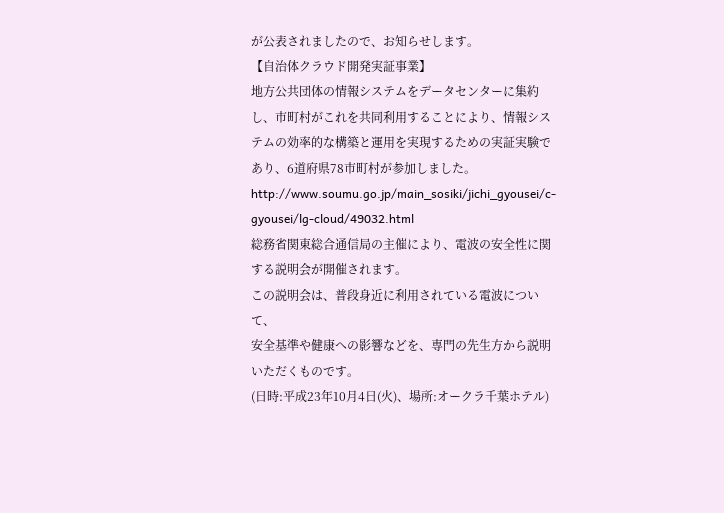が公表されましたので、お知らせします。
【自治体クラウド開発実証事業】
地方公共団体の情報システムをデータセンターに集約し、市町村がこれを共同利用することにより、情報システムの効率的な構築と運用を実現するための実証実験であり、6道府県78市町村が参加しました。
http://www.soumu.go.jp/main_sosiki/jichi_gyousei/c-gyousei/lg-cloud/49032.html
総務省関東総合通信局の主催により、電波の安全性に関する説明会が開催されます。
この説明会は、普段身近に利用されている電波について、
安全基準や健康への影響などを、専門の先生方から説明いただくものです。
(日時:平成23年10月4日(火)、場所:オークラ千葉ホテル)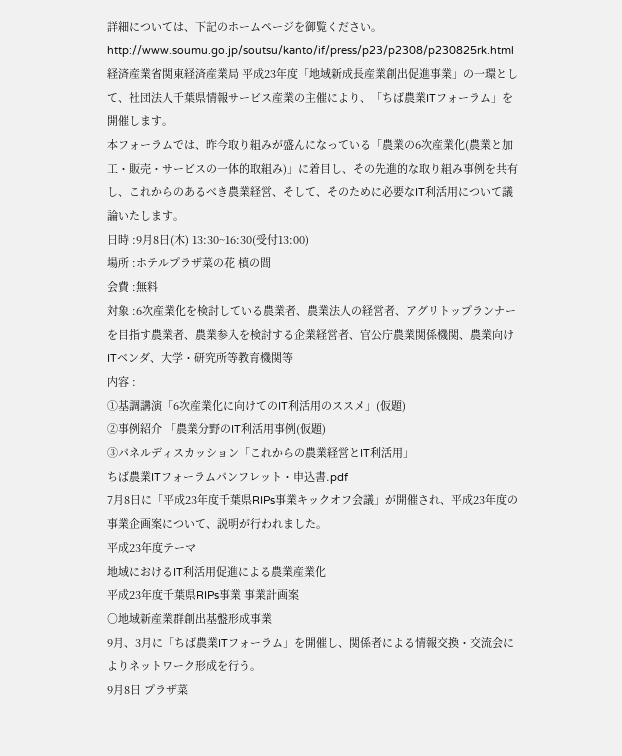詳細については、下記のホームページを御覧ください。
http://www.soumu.go.jp/soutsu/kanto/if/press/p23/p2308/p230825rk.html
経済産業省関東経済産業局 平成23年度「地域新成長産業創出促進事業」の一環として、社団法人千葉県情報サービス産業の主催により、「ちば農業ITフォーラム」を開催します。
本フォーラムでは、昨今取り組みが盛んになっている「農業の6次産業化(農業と加工・販売・サービスの一体的取組み)」に着目し、その先進的な取り組み事例を共有し、これからのあるべき農業経営、そして、そのために必要なIT利活用について議論いたします。
日時 :9月8日(木) 13:30~16:30(受付13:00)
場所 :ホテルプラザ菜の花 槙の間
会費 :無料
対象 :6次産業化を検討している農業者、農業法人の経営者、アグリトップランナーを目指す農業者、農業参入を検討する企業経営者、官公庁農業関係機関、農業向けITベンダ、大学・研究所等教育機関等
内容 :
①基調講演「6次産業化に向けてのIT利活用のススメ」(仮題)
②事例紹介 「農業分野のIT利活用事例(仮題)
③パネルディスカッション「これからの農業経営とIT利活用」
ちば農業ITフォーラムパンフレット・申込書.pdf
7月8日に「平成23年度千葉県RIPs事業キックオフ会議」が開催され、平成23年度の事業企画案について、説明が行われました。
平成23年度テーマ
地域におけるIT利活用促進による農業産業化
平成23年度千葉県RIPs事業 事業計画案
○地域新産業群創出基盤形成事業
9月、3月に「ちば農業ITフォーラム」を開催し、関係者による情報交換・交流会によりネットワーク形成を行う。
9月8日 プラザ菜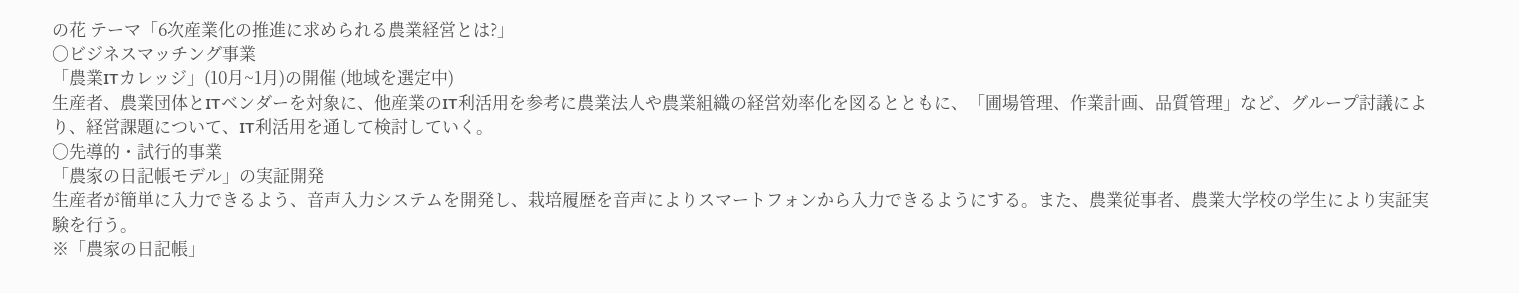の花 テーマ「6次産業化の推進に求められる農業経営とは?」
○ビジネスマッチング事業
「農業ITカレッジ」(10月~1月)の開催 (地域を選定中)
生産者、農業団体とITベンダーを対象に、他産業のIT利活用を参考に農業法人や農業組織の経営効率化を図るとともに、「圃場管理、作業計画、品質管理」など、グループ討議により、経営課題について、IT利活用を通して検討していく。
○先導的・試行的事業
「農家の日記帳モデル」の実証開発
生産者が簡単に入力できるよう、音声入力システムを開発し、栽培履歴を音声によりスマートフォンから入力できるようにする。また、農業従事者、農業大学校の学生により実証実験を行う。
※「農家の日記帳」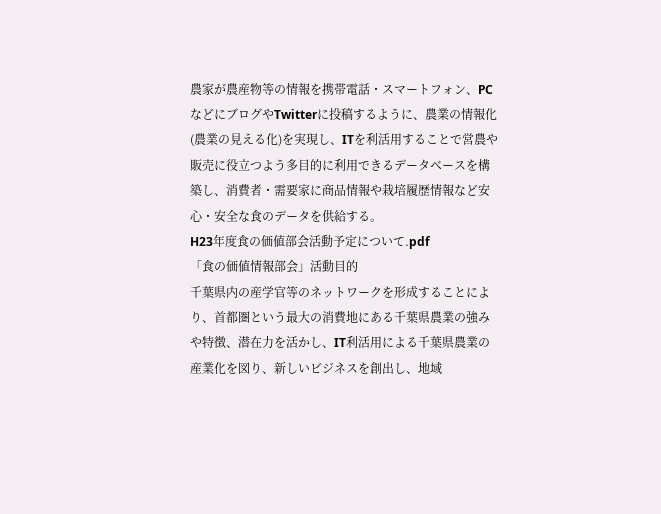農家が農産物等の情報を携帯電話・スマートフォン、PCなどにブログやTwitterに投稿するように、農業の情報化(農業の見える化)を実現し、ITを利活用することで営農や販売に役立つよう多目的に利用できるデータベースを構築し、消費者・需要家に商品情報や栽培履歴情報など安心・安全な食のデータを供給する。
H23年度食の価値部会活動予定について.pdf
「食の価値情報部会」活動目的
千葉県内の産学官等のネットワークを形成することにより、首都圏という最大の消費地にある千葉県農業の強みや特徴、潜在力を活かし、IT利活用による千葉県農業の産業化を図り、新しいビジネスを創出し、地域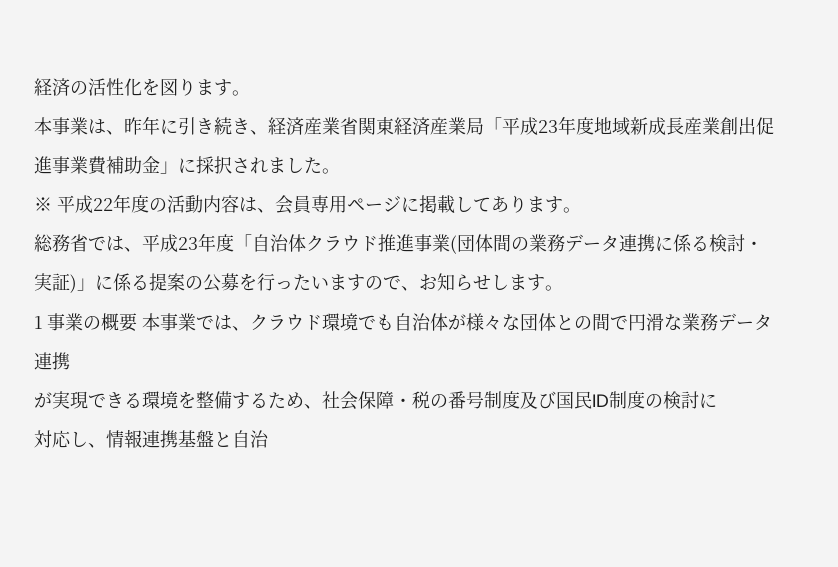経済の活性化を図ります。
本事業は、昨年に引き続き、経済産業省関東経済産業局「平成23年度地域新成長産業創出促進事業費補助金」に採択されました。
※ 平成22年度の活動内容は、会員専用ページに掲載してあります。
総務省では、平成23年度「自治体クラウド推進事業(団体間の業務データ連携に係る検討・実証)」に係る提案の公募を行ったいますので、お知らせします。
1 事業の概要 本事業では、クラウド環境でも自治体が様々な団体との間で円滑な業務データ連携
が実現できる環境を整備するため、社会保障・税の番号制度及び国民ID制度の検討に
対応し、情報連携基盤と自治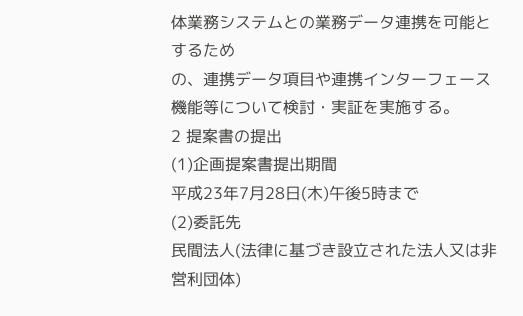体業務システムとの業務データ連携を可能とするため
の、連携データ項目や連携インターフェース機能等について検討・実証を実施する。
2 提案書の提出
(1)企画提案書提出期間
平成23年7月28日(木)午後5時まで
(2)委託先
民間法人(法律に基づき設立された法人又は非営利団体)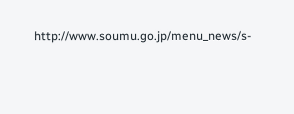http://www.soumu.go.jp/menu_news/s-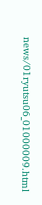news/01ryutsu06_01000009.html